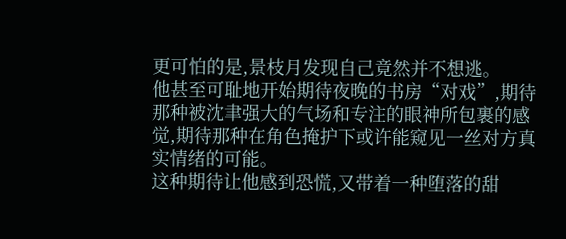更可怕的是,景枝月发现自己竟然并不想逃。
他甚至可耻地开始期待夜晚的书房“对戏”,期待那种被沈聿强大的气场和专注的眼神所包裹的感觉,期待那种在角色掩护下或许能窥见一丝对方真实情绪的可能。
这种期待让他感到恐慌,又带着一种堕落的甜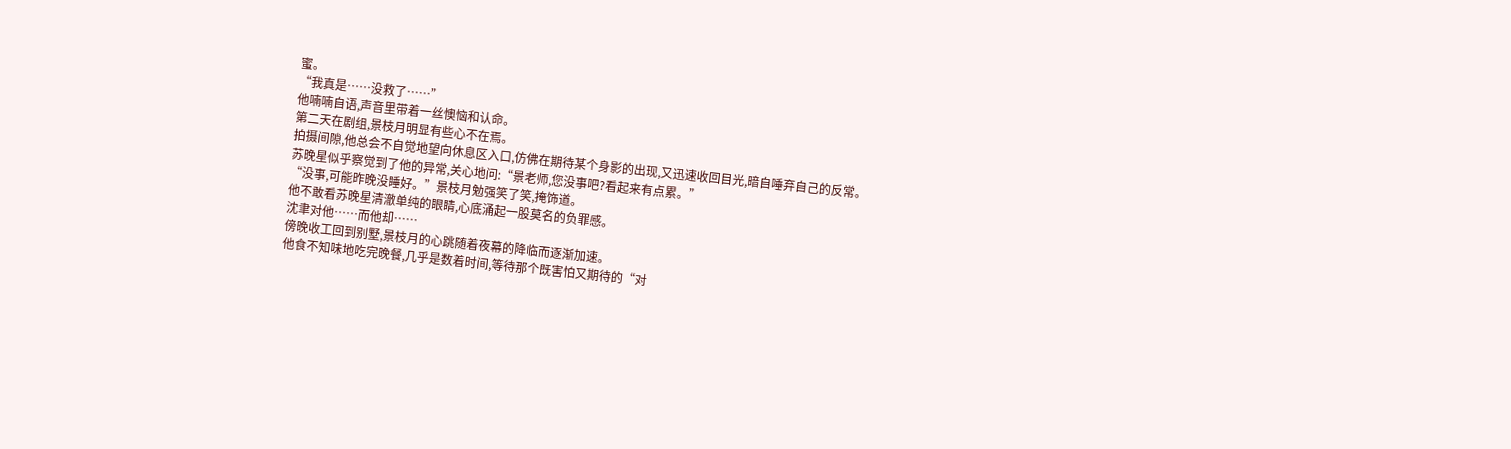蜜。
“我真是……没救了……”
他喃喃自语,声音里带着一丝懊恼和认命。
第二天在剧组,景枝月明显有些心不在焉。
拍摄间隙,他总会不自觉地望向休息区入口,仿佛在期待某个身影的出现,又迅速收回目光,暗自唾弃自己的反常。
苏晚星似乎察觉到了他的异常,关心地问:“景老师,您没事吧?看起来有点累。”
“没事,可能昨晚没睡好。”景枝月勉强笑了笑,掩饰道。
他不敢看苏晚星清澈单纯的眼睛,心底涌起一股莫名的负罪感。
沈聿对他……而他却……
傍晚收工回到别墅,景枝月的心跳随着夜幕的降临而逐渐加速。
他食不知味地吃完晚餐,几乎是数着时间,等待那个既害怕又期待的“对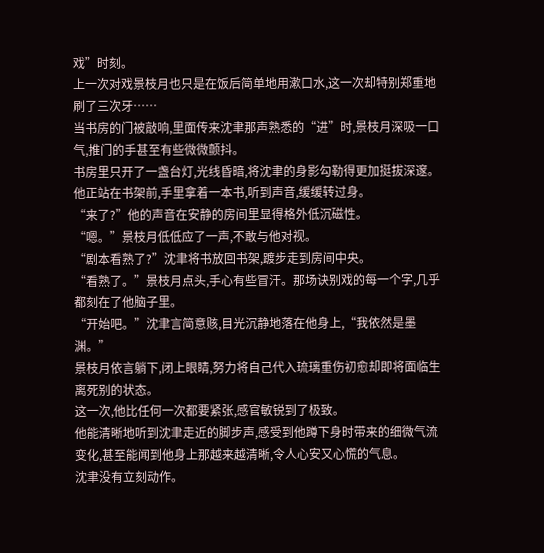戏”时刻。
上一次对戏景枝月也只是在饭后简单地用漱口水,这一次却特别郑重地刷了三次牙……
当书房的门被敲响,里面传来沈聿那声熟悉的“进”时,景枝月深吸一口气,推门的手甚至有些微微颤抖。
书房里只开了一盏台灯,光线昏暗,将沈聿的身影勾勒得更加挺拔深邃。
他正站在书架前,手里拿着一本书,听到声音,缓缓转过身。
“来了?”他的声音在安静的房间里显得格外低沉磁性。
“嗯。”景枝月低低应了一声,不敢与他对视。
“剧本看熟了?”沈聿将书放回书架,踱步走到房间中央。
“看熟了。”景枝月点头,手心有些冒汗。那场诀别戏的每一个字,几乎都刻在了他脑子里。
“开始吧。”沈聿言简意赅,目光沉静地落在他身上,“我依然是墨渊。”
景枝月依言躺下,闭上眼睛,努力将自己代入琉璃重伤初愈却即将面临生离死别的状态。
这一次,他比任何一次都要紧张,感官敏锐到了极致。
他能清晰地听到沈聿走近的脚步声,感受到他蹲下身时带来的细微气流变化,甚至能闻到他身上那越来越清晰,令人心安又心慌的气息。
沈聿没有立刻动作。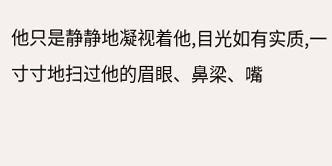他只是静静地凝视着他,目光如有实质,一寸寸地扫过他的眉眼、鼻梁、嘴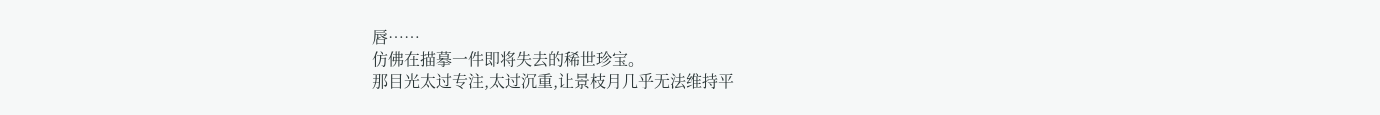唇……
仿佛在描摹一件即将失去的稀世珍宝。
那目光太过专注,太过沉重,让景枝月几乎无法维持平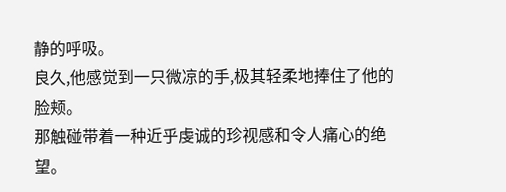静的呼吸。
良久,他感觉到一只微凉的手,极其轻柔地捧住了他的脸颊。
那触碰带着一种近乎虔诚的珍视感和令人痛心的绝望。